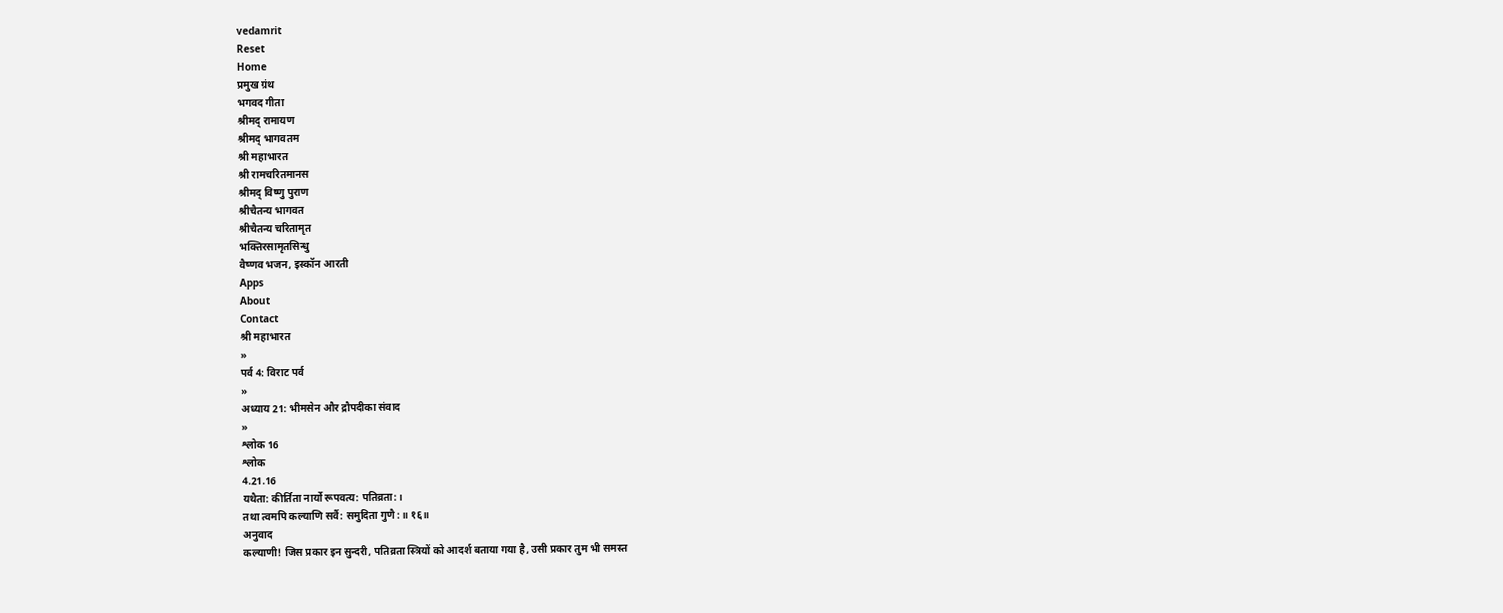vedamrit
Reset
Home
प्रमुख ग्रंथ
भगवद गीता
श्रीमद् रामायण
श्रीमद् भागवतम
श्री महाभारत
श्री रामचरितमानस
श्रीमद् विष्णु पुराण
श्रीचैतन्य भागवत
श्रीचैतन्य चरितामृत
भक्तिरसामृतसिन्धु
वैष्णव भजन, इस्कॉन आरती
Apps
About
Contact
श्री महाभारत
»
पर्व 4: विराट पर्व
»
अध्याय 21: भीमसेन और द्रौपदीका संवाद
»
श्लोक 16
श्लोक
4.21.16
यथैता: कीर्तिता नार्यो रूपवत्य: पतिव्रता:।
तथा त्वमपि कल्याणि सर्वै: समुदिता गुणै:॥ १६॥
अनुवाद
कल्याणी! जिस प्रकार इन सुन्दरी, पतिव्रता स्त्रियों को आदर्श बताया गया है, उसी प्रकार तुम भी समस्त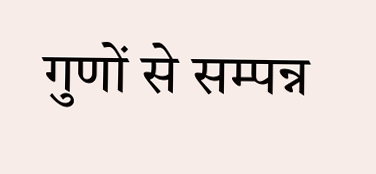गुणों से सम्पन्न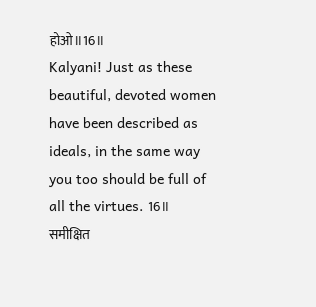होओ॥16॥
Kalyani! Just as these beautiful, devoted women have been described as ideals, in the same way you too should be full of all the virtues. 16॥
समीक्षित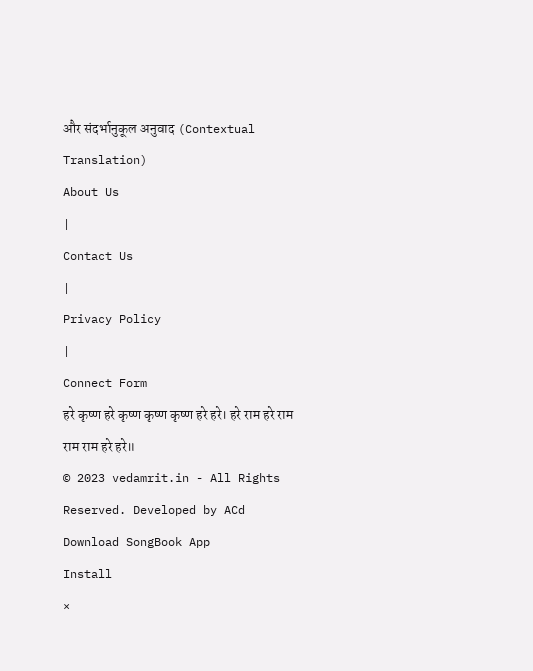और संदर्भानुकूल अनुवाद (Contextual Translation)
About Us
|
Contact Us
|
Privacy Policy
|
Connect Form
हरे कृष्ण हरे कृष्ण कृष्ण कृष्ण हरे हरे। हरे राम हरे राम राम राम हरे हरे॥
© 2023 vedamrit.in - All Rights Reserved. Developed by ACd
Download SongBook App
Install
×